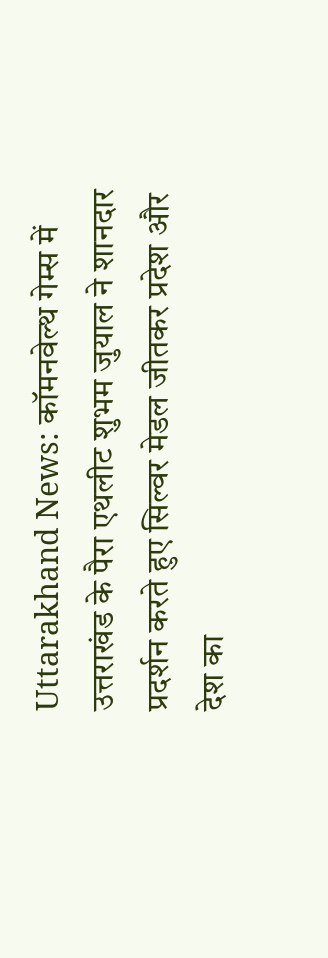Uttarakhand News: कॉमनवेल्थ गेम्स में उत्तराखंड के पैरा एथलीट शुभम जुयाल ने शानदार प्रदर्शन करते हुए सिल्वर मेडल जीतकर प्रदेश और देश का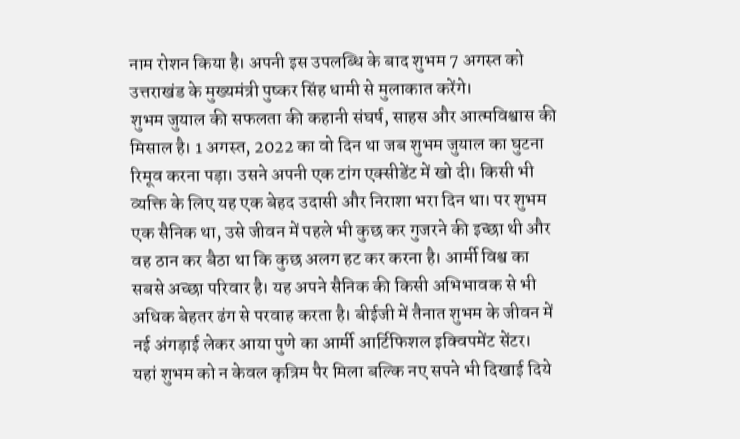नाम रोशन किया है। अपनी इस उपलब्धि के बाद शुभम 7 अगस्त को उत्तराखंड के मुख्यमंत्री पुष्कर सिंह धामी से मुलाकात करेंगे।
शुभम जुयाल की सफलता की कहानी संघर्ष, साहस और आत्मविश्वास की मिसाल है। 1 अगस्त, 2022 का वो दिन था जब शुभम जुयाल का घुटना रिमूव करना पड़ा। उसने अपनी एक टांग एक्सीडेंट में खो दी। किसी भी व्यक्ति के लिए यह एक बेहद उदासी और निराशा भरा दिन था। पर शुभम एक सैनिक था, उसे जीवन में पहले भी कुछ कर गुजरने की इच्छा थी और वह ठान कर बैठा था कि कुछ अलग हट कर करना है। आर्मी विश्व का सबसे अच्छा परिवार है। यह अपने सैनिक की किसी अभिभावक से भी अधिक बेहतर ढंग से परवाह करता है। बीईजी में तैनात शुभम के जीवन में नई अंगड़ाई लेकर आया पुणे का आर्मी आर्टिफिशल इक्विपमेंट सेंटर। यहां शुभम को न केवल कृत्रिम पैर मिला बल्कि नए सपने भी दिखाई दिये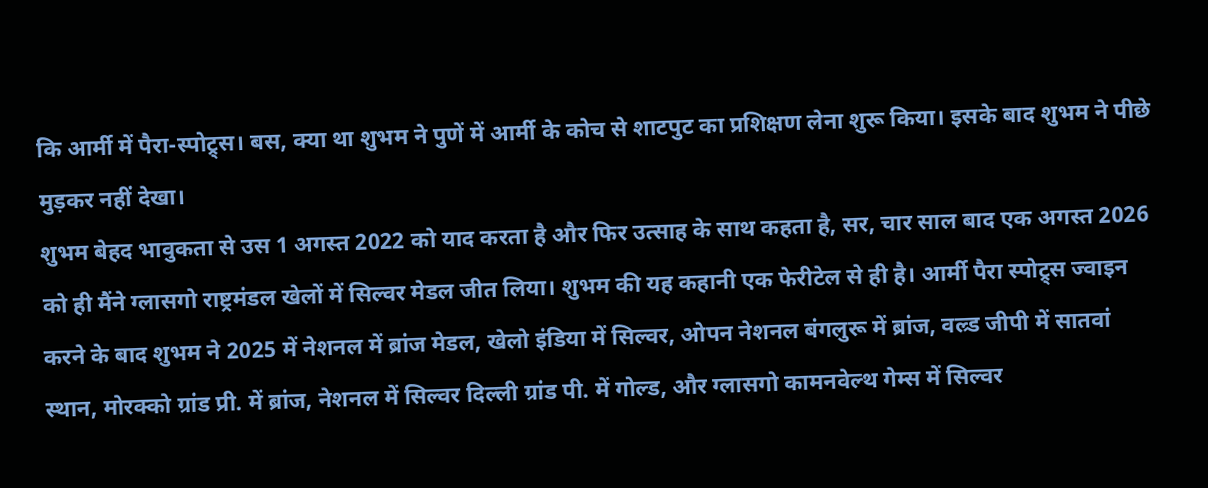कि आर्मी में पैरा-स्पोट्र्स। बस, क्या था शुभम ने पुणें में आर्मी के कोच से शाटपुट का प्रशिक्षण लेना शुरू किया। इसके बाद शुभम ने पीछे मुड़कर नहीं देखा।
शुभम बेहद भावुकता से उस 1 अगस्त 2022 को याद करता है और फिर उत्साह के साथ कहता है, सर, चार साल बाद एक अगस्त 2026 को ही मैंने ग्लासगो राष्ट्रमंडल खेलों में सिल्वर मेडल जीत लिया। शुभम की यह कहानी एक फेरीटेल से ही है। आर्मी पैरा स्पोट्र्स ज्वाइन करने के बाद शुभम ने 2025 में नेशनल में ब्रांज मेडल, खेलो इंडिया में सिल्वर, ओपन नेशनल बंगलुरू में ब्रांज, वल्र्ड जीपी में सातवां स्थान, मोरक्को ग्रांड प्री. में ब्रांज, नेशनल में सिल्वर दिल्ली ग्रांड पी. में गोल्ड, और ग्लासगो कामनवेल्थ गेम्स में सिल्वर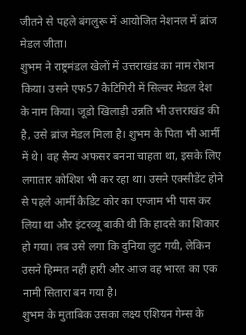जीतने से पहले बंगलुरू में आयोजित नेशनल में ब्रांज मेडल जीता।
शुभम ने राष्ट्रमंडल खेलों में उत्तराखंड का नाम रोशन किया। उसने एफ57 कैटिगिरी में सिल्वर मेडल देश के नाम किया। जूडो खिलाड़ी उन्नति भी उत्तराखंड की है, उसे ब्रांज मेडल मिला है। शुभम के पिता भी आर्मी में थे। वह सैन्य अफसर बनना चाहता था, इसके लिए लगातार कोशिश भी कर रहा था। उसने एक्सीडेंट होने से पहले आर्मी कैडिट कोर का एग्जाम भी पास कर लिया था और इंटरव्यू बाकी थी कि हादसे का शिकार हो गया। तब उसे लगा कि दुनिया लुट गयी, लेकिन उसने हिम्मत नहीं हारी और आज वह भारत का एक नामी सितारा बन गया है।
शुभम के मुताबिक उसका लक्ष्य एशियन गेम्स के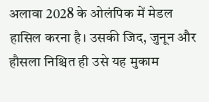अलावा 2028 के ओलंपिक में मेडल हासिल करना है। उसकी जिद, जुनून और हौसला निश्चित ही उसे यह मुकाम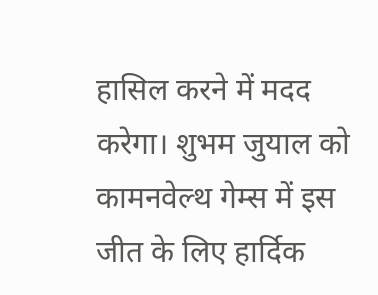हासिल करने में मदद करेगा। शुभम जुयाल को कामनवेल्थ गेम्स में इस जीत के लिए हार्दिक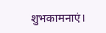शुभकामनाएं।